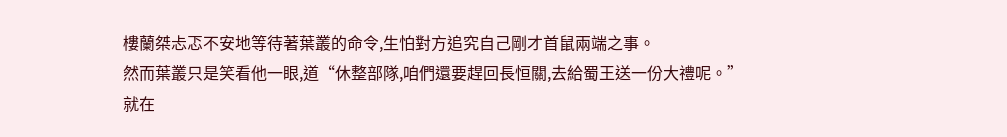樓蘭桀忐忑不安地等待著葉叢的命令,生怕對方追究自己剛才首鼠兩端之事。
然而葉叢只是笑看他一眼,道“休整部隊,咱們還要趕回長恒關,去給蜀王送一份大禮呢。”
就在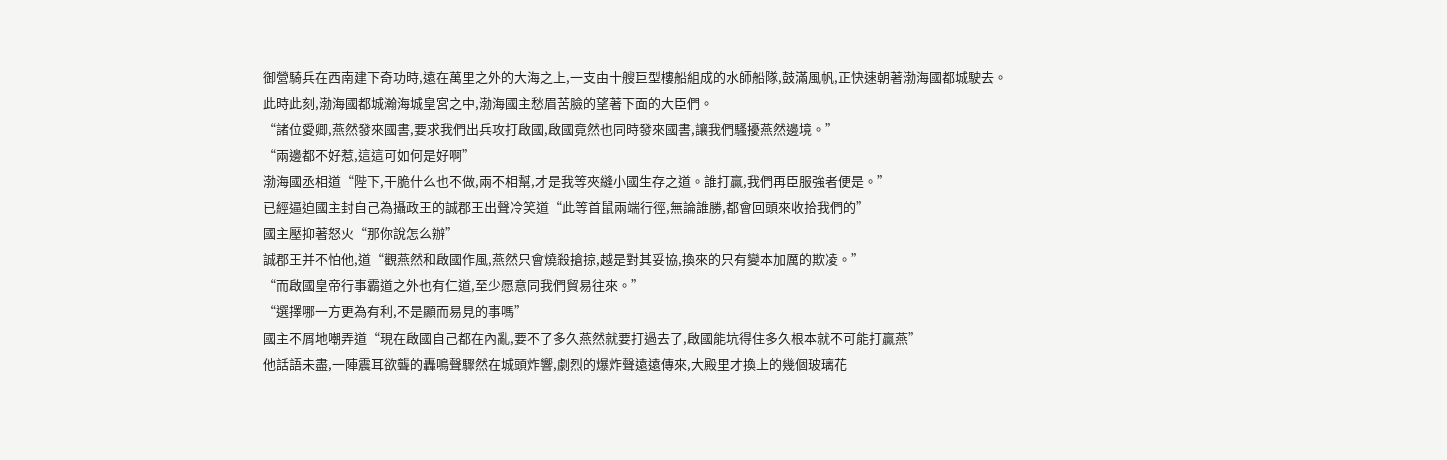御營騎兵在西南建下奇功時,遠在萬里之外的大海之上,一支由十艘巨型樓船組成的水師船隊,鼓滿風帆,正快速朝著渤海國都城駛去。
此時此刻,渤海國都城瀚海城皇宮之中,渤海國主愁眉苦臉的望著下面的大臣們。
“諸位愛卿,燕然發來國書,要求我們出兵攻打啟國,啟國竟然也同時發來國書,讓我們騷擾燕然邊境。”
“兩邊都不好惹,這這可如何是好啊”
渤海國丞相道“陛下,干脆什么也不做,兩不相幫,才是我等夾縫小國生存之道。誰打贏,我們再臣服強者便是。”
已經逼迫國主封自己為攝政王的誠郡王出聲冷笑道“此等首鼠兩端行徑,無論誰勝,都會回頭來收拾我們的”
國主壓抑著怒火“那你說怎么辦”
誠郡王并不怕他,道“觀燕然和啟國作風,燕然只會燒殺搶掠,越是對其妥協,換來的只有變本加厲的欺凌。”
“而啟國皇帝行事霸道之外也有仁道,至少愿意同我們貿易往來。”
“選擇哪一方更為有利,不是顯而易見的事嗎”
國主不屑地嘲弄道“現在啟國自己都在內亂,要不了多久燕然就要打過去了,啟國能坑得住多久根本就不可能打贏燕”
他話語未盡,一陣震耳欲聾的轟鳴聲驟然在城頭炸響,劇烈的爆炸聲遠遠傳來,大殿里才換上的幾個玻璃花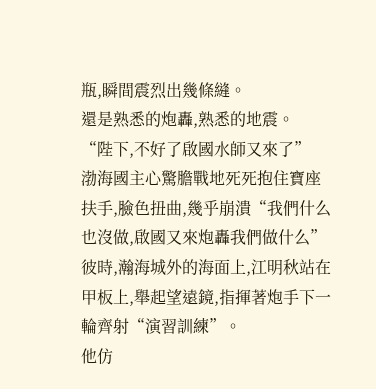瓶,瞬間震烈出幾條縫。
還是熟悉的炮轟,熟悉的地震。
“陛下,不好了啟國水師又來了”
渤海國主心驚膽戰地死死抱住寶座扶手,臉色扭曲,幾乎崩潰“我們什么也沒做,啟國又來炮轟我們做什么”
彼時,瀚海城外的海面上,江明秋站在甲板上,舉起望遠鏡,指揮著炮手下一輪齊射“演習訓練”。
他仿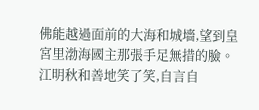佛能越過面前的大海和城墻,望到皇宮里渤海國主那張手足無措的臉。
江明秋和善地笑了笑,自言自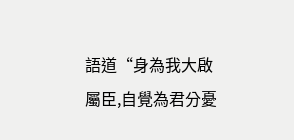語道“身為我大啟屬臣,自覺為君分憂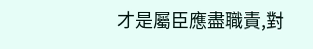才是屬臣應盡職責,對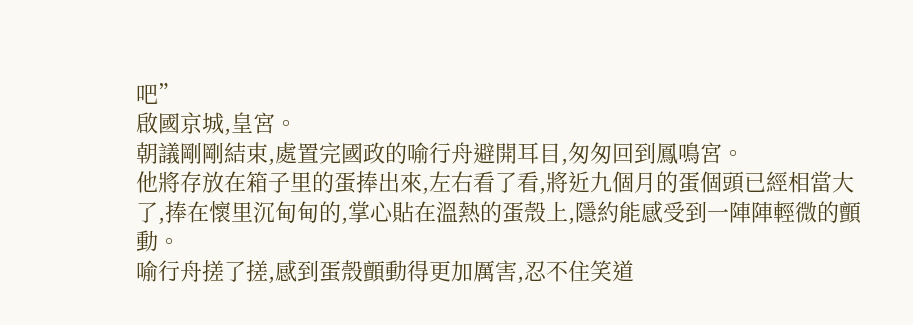吧”
啟國京城,皇宮。
朝議剛剛結束,處置完國政的喻行舟避開耳目,匆匆回到鳳鳴宮。
他將存放在箱子里的蛋捧出來,左右看了看,將近九個月的蛋個頭已經相當大了,捧在懷里沉甸甸的,掌心貼在溫熱的蛋殼上,隱約能感受到一陣陣輕微的顫動。
喻行舟搓了搓,感到蛋殼顫動得更加厲害,忍不住笑道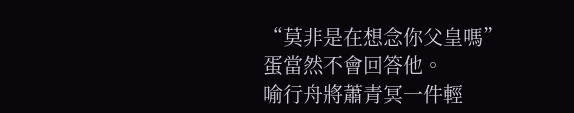“莫非是在想念你父皇嗎”
蛋當然不會回答他。
喻行舟將蕭青冥一件輕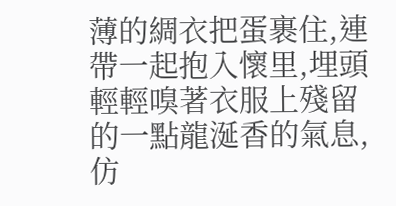薄的綢衣把蛋裹住,連帶一起抱入懷里,埋頭輕輕嗅著衣服上殘留的一點龍涎香的氣息,仿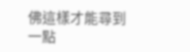佛這樣才能尋到一點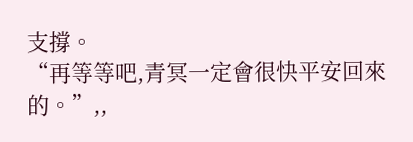支撐。
“再等等吧,青冥一定會很快平安回來的。”,,